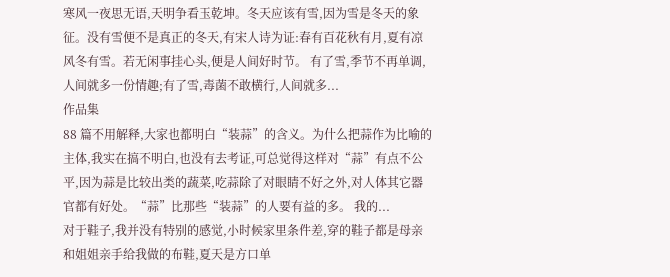寒风一夜思无语,天明争看玉乾坤。冬天应该有雪,因为雪是冬天的象征。没有雪便不是真正的冬天,有宋人诗为证:春有百花秋有月,夏有凉风冬有雪。若无闲事挂心头,便是人间好时节。 有了雪,季节不再单调,人间就多一份情趣;有了雪,毒菌不敢横行,人间就多...
作品集
88 篇不用解释,大家也都明白“装蒜”的含义。为什么把蒜作为比喻的主体,我实在搞不明白,也没有去考证,可总觉得这样对“蒜”有点不公平,因为蒜是比较出类的蔬菜,吃蒜除了对眼睛不好之外,对人体其它器官都有好处。“蒜”比那些“装蒜”的人要有益的多。 我的...
对于鞋子,我并没有特别的感觉,小时候家里条件差,穿的鞋子都是母亲和姐姐亲手给我做的布鞋,夏天是方口单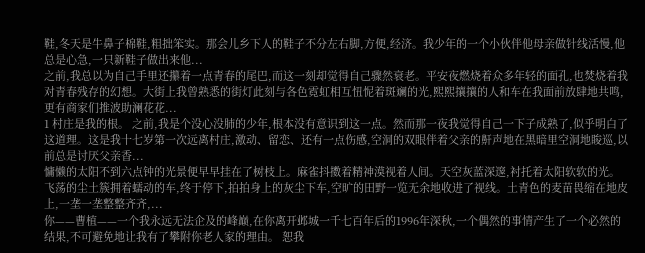鞋,冬天是牛鼻子棉鞋,粗拙笨实。那会儿乡下人的鞋子不分左右脚,方便,经济。我少年的一个小伙伴他母亲做针线活慢,他总是心急,一只新鞋子做出来他...
之前,我总以为自己手里还攥着一点青春的尾巴,而这一刻却觉得自己骤然衰老。平安夜燃烧着众多年轻的面孔,也焚烧着我对青春残存的幻想。大街上我曾熟悉的街灯此刻与各色霓虹相互忸怩着斑斓的光,熙熙攘攘的人和车在我面前放肆地共鸣,更有商家们推波助澜花花...
1 村庄是我的根。 之前,我是个没心没肺的少年,根本没有意识到这一点。然而那一夜我觉得自己一下子成熟了,似乎明白了这道理。这是我十七岁第一次远离村庄,激动、留恋、还有一点伤感,空洞的双眼伴着父亲的鼾声地在黑暗里空洞地睃巡,以前总是讨厌父亲香...
慵懒的太阳不到六点钟的光景便早早挂在了树枝上。麻雀抖擞着精神漠视着人间。天空灰蓝深邃,衬托着太阳软软的光。 飞荡的尘土簇拥着蠕动的车,终于停下,拍拍身上的灰尘下车,空旷的田野一览无余地收进了视线。土青色的麦苗畏缩在地皮上,一垄一垄整整齐齐,...
你——曹植——一个我永远无法企及的峰巅,在你离开邺城一千七百年后的1996年深秋,一个偶然的事情产生了一个必然的结果,不可避免地让我有了攀附你老人家的理由。 恕我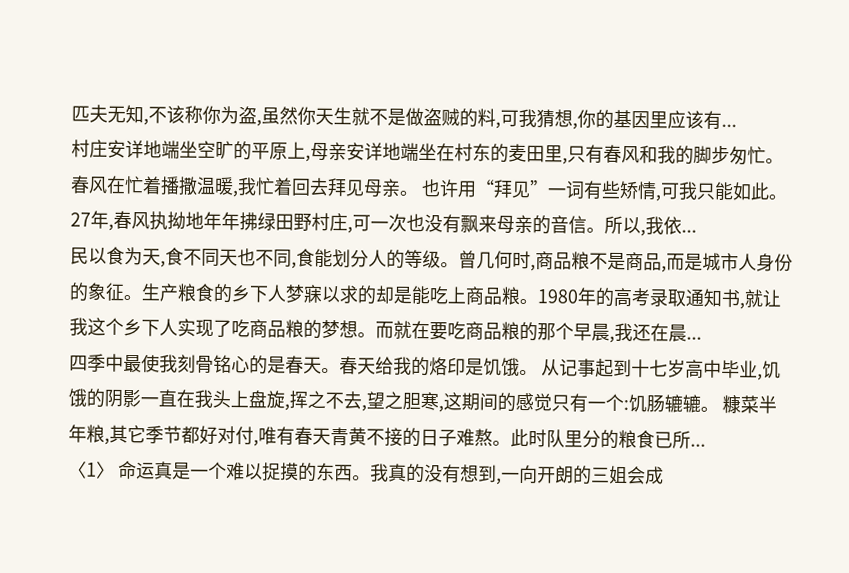匹夫无知,不该称你为盗,虽然你天生就不是做盗贼的料,可我猜想,你的基因里应该有...
村庄安详地端坐空旷的平原上,母亲安详地端坐在村东的麦田里,只有春风和我的脚步匆忙。春风在忙着播撒温暖,我忙着回去拜见母亲。 也许用“拜见”一词有些矫情,可我只能如此。27年,春风执拗地年年拂绿田野村庄,可一次也没有飘来母亲的音信。所以,我依...
民以食为天,食不同天也不同,食能划分人的等级。曾几何时,商品粮不是商品,而是城市人身份的象征。生产粮食的乡下人梦寐以求的却是能吃上商品粮。1980年的高考录取通知书,就让我这个乡下人实现了吃商品粮的梦想。而就在要吃商品粮的那个早晨,我还在晨...
四季中最使我刻骨铭心的是春天。春天给我的烙印是饥饿。 从记事起到十七岁高中毕业,饥饿的阴影一直在我头上盘旋,挥之不去,望之胆寒,这期间的感觉只有一个:饥肠辘辘。 糠菜半年粮,其它季节都好对付,唯有春天青黄不接的日子难熬。此时队里分的粮食已所...
〈1〉 命运真是一个难以捉摸的东西。我真的没有想到,一向开朗的三姐会成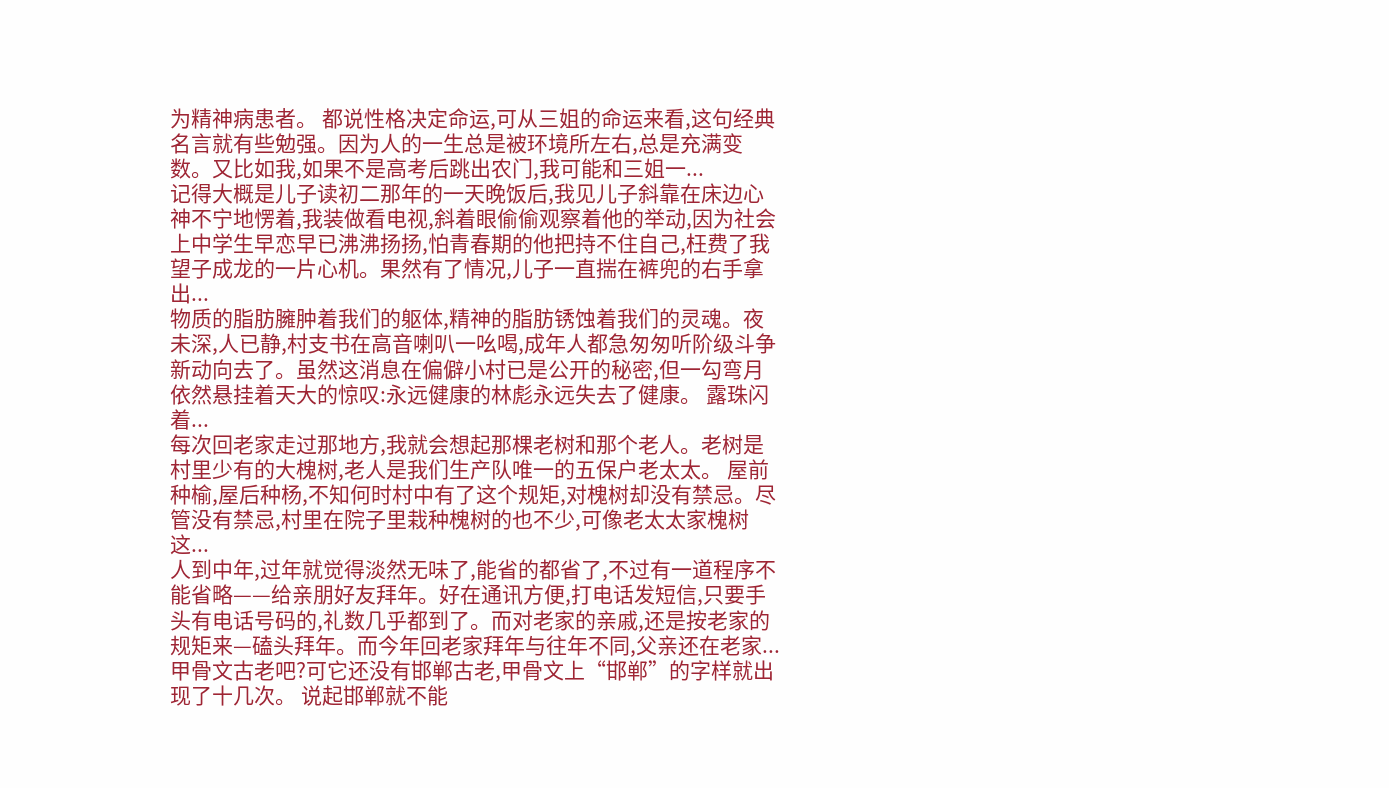为精神病患者。 都说性格决定命运,可从三姐的命运来看,这句经典名言就有些勉强。因为人的一生总是被环境所左右,总是充满变数。又比如我,如果不是高考后跳出农门,我可能和三姐一...
记得大概是儿子读初二那年的一天晚饭后,我见儿子斜靠在床边心神不宁地愣着,我装做看电视,斜着眼偷偷观察着他的举动,因为社会上中学生早恋早已沸沸扬扬,怕青春期的他把持不住自己,枉费了我望子成龙的一片心机。果然有了情况,儿子一直揣在裤兜的右手拿出...
物质的脂肪臃肿着我们的躯体,精神的脂肪锈蚀着我们的灵魂。夜未深,人已静,村支书在高音喇叭一吆喝,成年人都急匆匆听阶级斗争新动向去了。虽然这消息在偏僻小村已是公开的秘密,但一勾弯月依然悬挂着天大的惊叹:永远健康的林彪永远失去了健康。 露珠闪着...
每次回老家走过那地方,我就会想起那棵老树和那个老人。老树是村里少有的大槐树,老人是我们生产队唯一的五保户老太太。 屋前种榆,屋后种杨,不知何时村中有了这个规矩,对槐树却没有禁忌。尽管没有禁忌,村里在院子里栽种槐树的也不少,可像老太太家槐树这...
人到中年,过年就觉得淡然无味了,能省的都省了,不过有一道程序不能省略——给亲朋好友拜年。好在通讯方便,打电话发短信,只要手头有电话号码的,礼数几乎都到了。而对老家的亲戚,还是按老家的规矩来—磕头拜年。而今年回老家拜年与往年不同,父亲还在老家...
甲骨文古老吧?可它还没有邯郸古老,甲骨文上“邯郸”的字样就出现了十几次。 说起邯郸就不能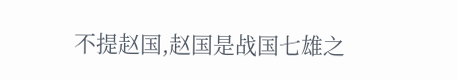不提赵国,赵国是战国七雄之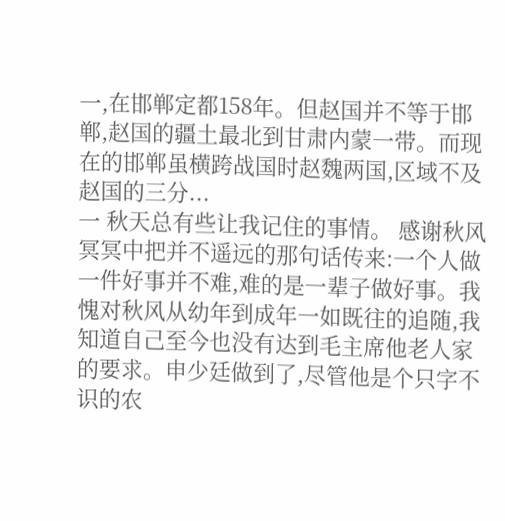一,在邯郸定都158年。但赵国并不等于邯郸,赵国的疆土最北到甘肃内蒙一带。而现在的邯郸虽横跨战国时赵魏两国,区域不及赵国的三分...
一 秋天总有些让我记住的事情。 感谢秋风冥冥中把并不遥远的那句话传来:一个人做一件好事并不难,难的是一辈子做好事。我愧对秋风从幼年到成年一如既往的追随,我知道自己至今也没有达到毛主席他老人家的要求。申少廷做到了,尽管他是个只字不识的农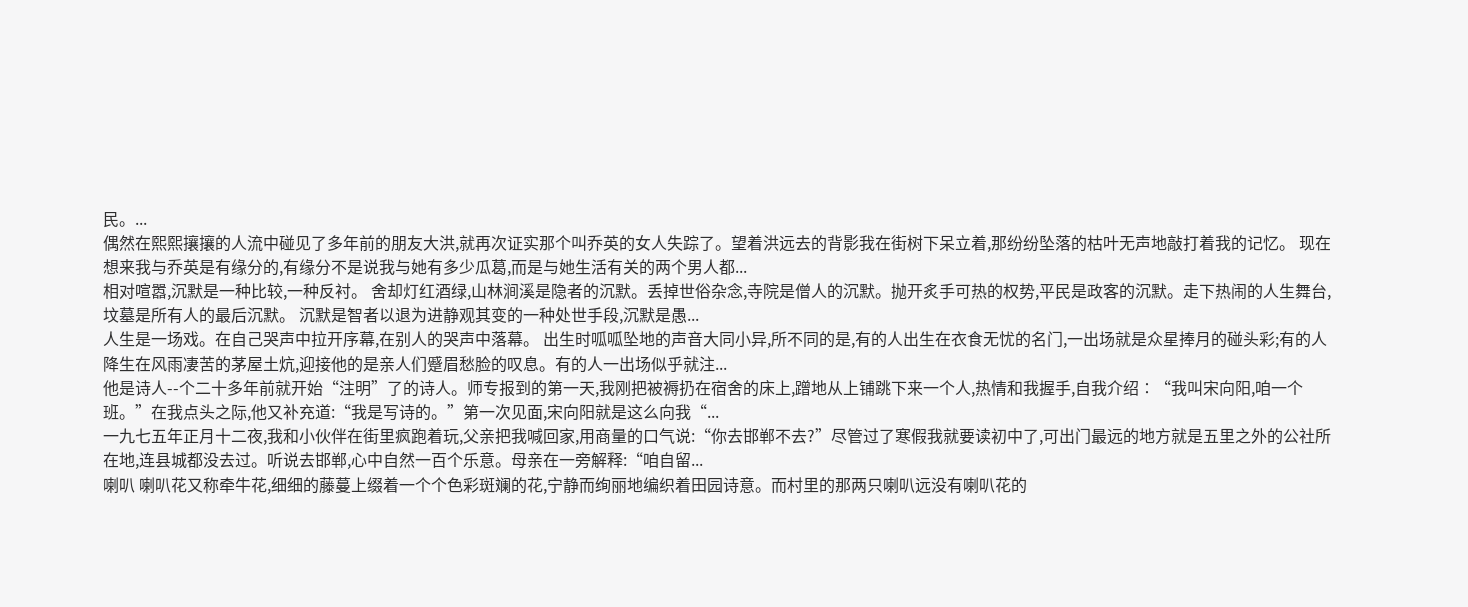民。...
偶然在熙熙攘攘的人流中碰见了多年前的朋友大洪,就再次证实那个叫乔英的女人失踪了。望着洪远去的背影我在街树下呆立着,那纷纷坠落的枯叶无声地敲打着我的记忆。 现在想来我与乔英是有缘分的,有缘分不是说我与她有多少瓜葛,而是与她生活有关的两个男人都...
相对喧嚣,沉默是一种比较,一种反衬。 舍却灯红酒绿,山林涧溪是隐者的沉默。丢掉世俗杂念,寺院是僧人的沉默。抛开炙手可热的权势,平民是政客的沉默。走下热闹的人生舞台,坟墓是所有人的最后沉默。 沉默是智者以退为进静观其变的一种处世手段,沉默是愚...
人生是一场戏。在自己哭声中拉开序幕,在别人的哭声中落幕。 出生时呱呱坠地的声音大同小异,所不同的是,有的人出生在衣食无忧的名门,一出场就是众星捧月的碰头彩;有的人降生在风雨凄苦的茅屋土炕,迎接他的是亲人们蹙眉愁脸的叹息。有的人一出场似乎就注...
他是诗人--个二十多年前就开始“注明”了的诗人。师专报到的第一天,我刚把被褥扔在宿舍的床上,蹭地从上铺跳下来一个人,热情和我握手,自我介绍∶“我叫宋向阳,咱一个班。”在我点头之际,他又补充道:“我是写诗的。”第一次见面,宋向阳就是这么向我“...
一九七五年正月十二夜,我和小伙伴在街里疯跑着玩,父亲把我喊回家,用商量的口气说:“你去邯郸不去?”尽管过了寒假我就要读初中了,可出门最远的地方就是五里之外的公社所在地,连县城都没去过。听说去邯郸,心中自然一百个乐意。母亲在一旁解释:“咱自留...
喇叭 喇叭花又称牵牛花,细细的藤蔓上缀着一个个色彩斑斓的花,宁静而绚丽地编织着田园诗意。而村里的那两只喇叭远没有喇叭花的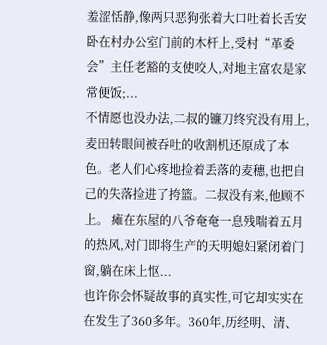羞涩恬静,像两只恶狗张着大口吐着长舌安卧在村办公室门前的木杆上,受村“革委会”主任老豁的支使咬人,对地主富农是家常便饭;...
不情愿也没办法,二叔的镰刀终究没有用上,麦田转眼间被吞吐的收割机还原成了本色。老人们心疼地捡着丢落的麦穗,也把自己的失落捡进了挎篮。二叔没有来,他顾不上。 瘫在东屋的八爷奄奄一息残喘着五月的热风,对门即将生产的天明媳妇紧闭着门窗,躺在床上怄...
也许你会怀疑故事的真实性,可它却实实在在发生了360多年。360年,历经明、清、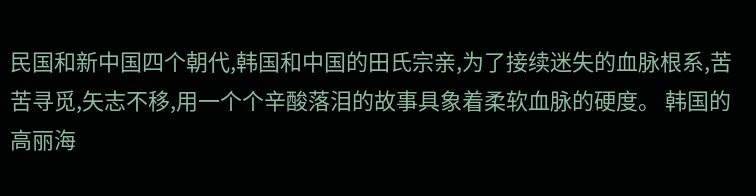民国和新中国四个朝代,韩国和中国的田氏宗亲,为了接续迷失的血脉根系,苦苦寻觅,矢志不移,用一个个辛酸落泪的故事具象着柔软血脉的硬度。 韩国的高丽海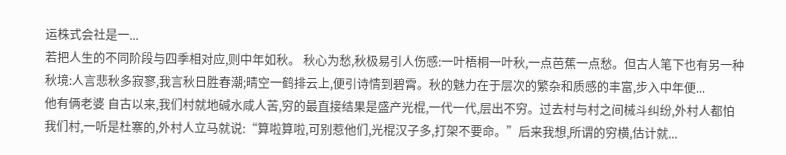运株式会社是一...
若把人生的不同阶段与四季相对应,则中年如秋。 秋心为愁,秋极易引人伤感:一叶梧桐一叶秋,一点芭蕉一点愁。但古人笔下也有另一种秋境:人言悲秋多寂寥,我言秋日胜春潮;晴空一鹤排云上,便引诗情到碧霄。秋的魅力在于层次的繁杂和质感的丰富,步入中年便...
他有俩老婆 自古以来,我们村就地碱水咸人苦,穷的最直接结果是盛产光棍,一代一代,层出不穷。过去村与村之间械斗纠纷,外村人都怕我们村,一听是杜寨的,外村人立马就说:“算啦算啦,可别惹他们,光棍汉子多,打架不要命。”后来我想,所谓的穷横,估计就...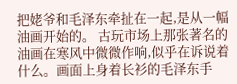把姥爷和毛泽东牵扯在一起,是从一幅油画开始的。 古玩市场上那张著名的油画在寒风中微微作响,似乎在诉说着什么。画面上身着长衫的毛泽东手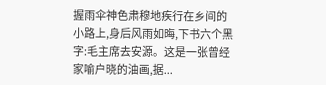握雨伞神色肃穆地疾行在乡间的小路上,身后风雨如晦,下书六个黑字:毛主席去安源。这是一张曾经家喻户晓的油画,据...